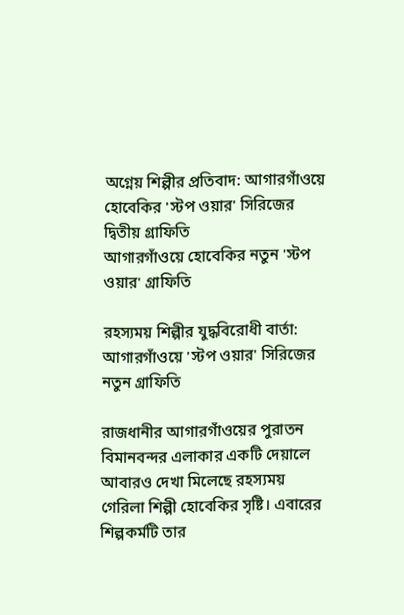অগ্নেয় শিল্পীর প্রতিবাদ: আগারগাঁওয়ে হোবেকির 'স্টপ ওয়ার' সিরিজের দ্বিতীয় গ্রাফিতি
আগারগাঁওয়ে হোবেকির নতুন 'স্টপ ওয়ার' গ্রাফিতি

রহস্যময় শিল্পীর যুদ্ধবিরোধী বার্তা: আগারগাঁওয়ে 'স্টপ ওয়ার' সিরিজের নতুন গ্রাফিতি

রাজধানীর আগারগাঁওয়ের পুরাতন বিমানবন্দর এলাকার একটি দেয়ালে আবারও দেখা মিলেছে রহস্যময় গেরিলা শিল্পী হোবেকির সৃষ্টি। এবারের শিল্পকর্মটি তার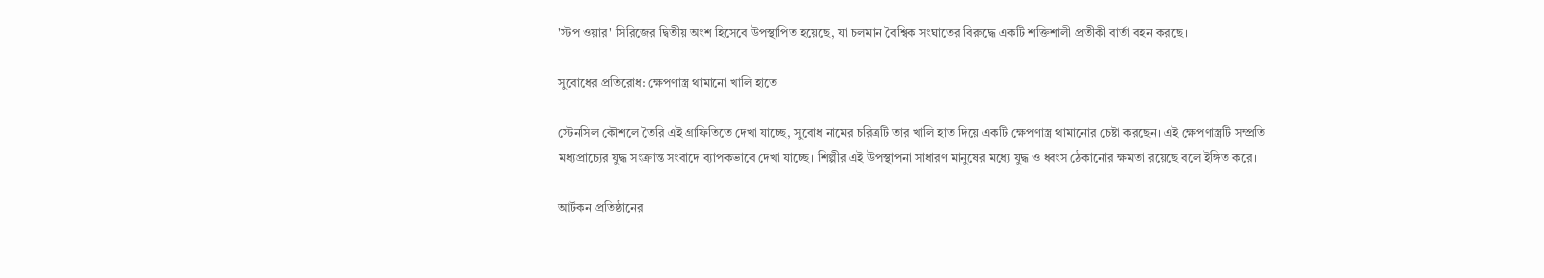'স্টপ ওয়ার' সিরিজের দ্বিতীয় অংশ হিসেবে উপস্থাপিত হয়েছে, যা চলমান বৈশ্বিক সংঘাতের বিরুদ্ধে একটি শক্তিশালী প্রতীকী বার্তা বহন করছে।

সুবোধের প্রতিরোধ: ক্ষেপণাস্ত্র থামানো খালি হাতে

স্টেনসিল কৌশলে তৈরি এই গ্রাফিতিতে দেখা যাচ্ছে, সুবোধ নামের চরিত্রটি তার খালি হাত দিয়ে একটি ক্ষেপণাস্ত্র থামানোর চেষ্টা করছেন। এই ক্ষেপণাস্ত্রটি সম্প্রতি মধ্যপ্রাচ্যের যুদ্ধ সংক্রান্ত সংবাদে ব্যাপকভাবে দেখা যাচ্ছে। শিল্পীর এই উপস্থাপনা সাধারণ মানুষের মধ্যে যুদ্ধ ও ধ্বংস ঠেকানোর ক্ষমতা রয়েছে বলে ইঙ্গিত করে।

আর্টকন প্রতিষ্ঠানের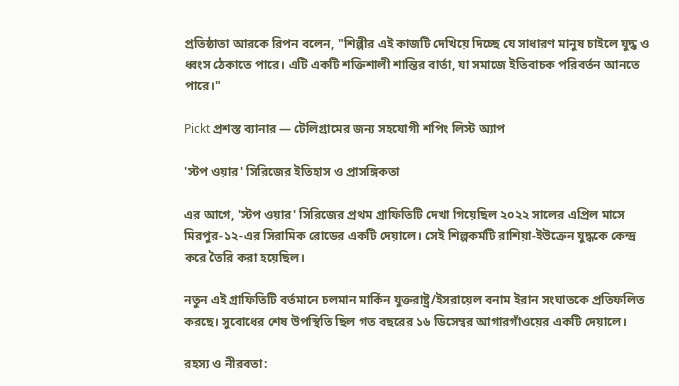প্রতিষ্ঠাতা আরকে রিপন বলেন, "শিল্পীর এই কাজটি দেখিয়ে দিচ্ছে যে সাধারণ মানুষ চাইলে যুদ্ধ ও ধ্বংস ঠেকাতে পারে। এটি একটি শক্তিশালী শান্তির বার্তা, যা সমাজে ইতিবাচক পরিবর্তন আনতে পারে।"

Pickt প্রশস্ত ব্যানার — টেলিগ্রামের জন্য সহযোগী শপিং লিস্ট অ্যাপ

'স্টপ ওয়ার' সিরিজের ইতিহাস ও প্রাসঙ্গিকতা

এর আগে, 'স্টপ ওয়ার' সিরিজের প্রথম গ্রাফিতিটি দেখা গিয়েছিল ২০২২ সালের এপ্রিল মাসে মিরপুর-১২-এর সিরামিক রোডের একটি দেয়ালে। সেই শিল্পকর্মটি রাশিয়া-ইউক্রেন যুদ্ধকে কেন্দ্র করে তৈরি করা হয়েছিল।

নতুন এই গ্রাফিতিটি বর্তমানে চলমান মার্কিন যুক্তরাষ্ট্র/ইসরায়েল বনাম ইরান সংঘাতকে প্রতিফলিত করছে। সুবোধের শেষ উপস্থিতি ছিল গত বছরের ১৬ ডিসেম্বর আগারগাঁওয়ের একটি দেয়ালে।

রহস্য ও নীরবতা: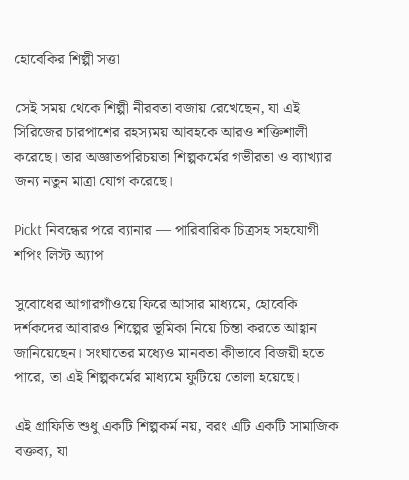হোবেকির শিল্পী সত্তা

সেই সময় থেকে শিল্পী নীরবতা বজায় রেখেছেন, যা এই সিরিজের চারপাশের রহস্যময় আবহকে আরও শক্তিশালী করেছে। তার অজ্ঞাতপরিচয়তা শিল্পকর্মের গভীরতা ও ব্যাখ্যার জন্য নতুন মাত্রা যোগ করেছে।

Pickt নিবন্ধের পরে ব্যানার — পারিবারিক চিত্রসহ সহযোগী শপিং লিস্ট অ্যাপ

সুবোধের আগারগাঁওয়ে ফিরে আসার মাধ্যমে, হোবেকি দর্শকদের আবারও শিল্পের ভূমিকা নিয়ে চিন্তা করতে আহ্বান জানিয়েছেন। সংঘাতের মধ্যেও মানবতা কীভাবে বিজয়ী হতে পারে, তা এই শিল্পকর্মের মাধ্যমে ফুটিয়ে তোলা হয়েছে।

এই গ্রাফিতি শুধু একটি শিল্পকর্ম নয়, বরং এটি একটি সামাজিক বক্তব্য, যা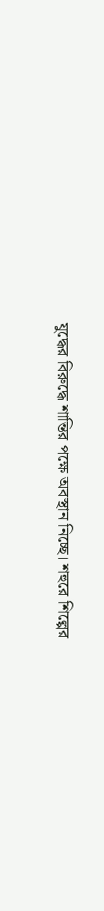যুদ্ধের বিরুদ্ধে শান্তির পক্ষে অবস্থান নিচ্ছে। শহুরে শিল্পের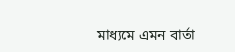মাধ্যমে এমন বার্তা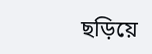ছড়িয়ে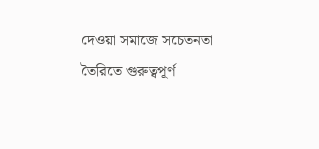দেওয়া সমাজে সচেতনতা তৈরিতে গুরুত্বপূর্ণ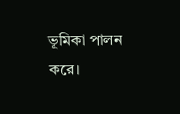ভূমিকা পালন করে।